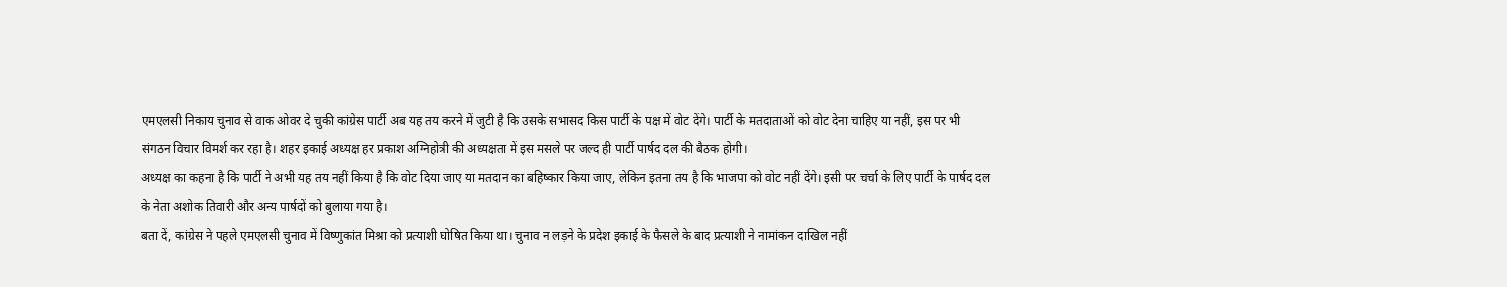एमएलसी निकाय चुनाव से वाक ओवर दे चुकी कांग्रेस पार्टी अब यह तय करने में जुटी है कि उसके सभासद किस पार्टी के पक्ष में वोट देंगे। पार्टी के मतदाताओं को वोट देना चाहिए या नहीं, इस पर भी संगठन विचार विमर्श कर रहा है। शहर इकाई अध्यक्ष हर प्रकाश अग्निहोत्री की अध्यक्षता में इस मसले पर जल्द ही पार्टी पार्षद दल की बैठक होगी।
अध्यक्ष का कहना है कि पार्टी ने अभी यह तय नहीं किया है कि वोट दिया जाए या मतदान का बहिष्कार किया जाए, लेकिन इतना तय है कि भाजपा को वोट नहीं देंगे। इसी पर चर्चा के लिए पार्टी के पार्षद दल के नेता अशोक तिवारी और अन्य पार्षदों को बुलाया गया है।
बता दें, कांग्रेस ने पहले एमएलसी चुनाव में विष्णुकांत मिश्रा को प्रत्याशी घोषित किया था। चुनाव न लड़ने के प्रदेश इकाई के फैसले के बाद प्रत्याशी ने नामांकन दाखिल नहीं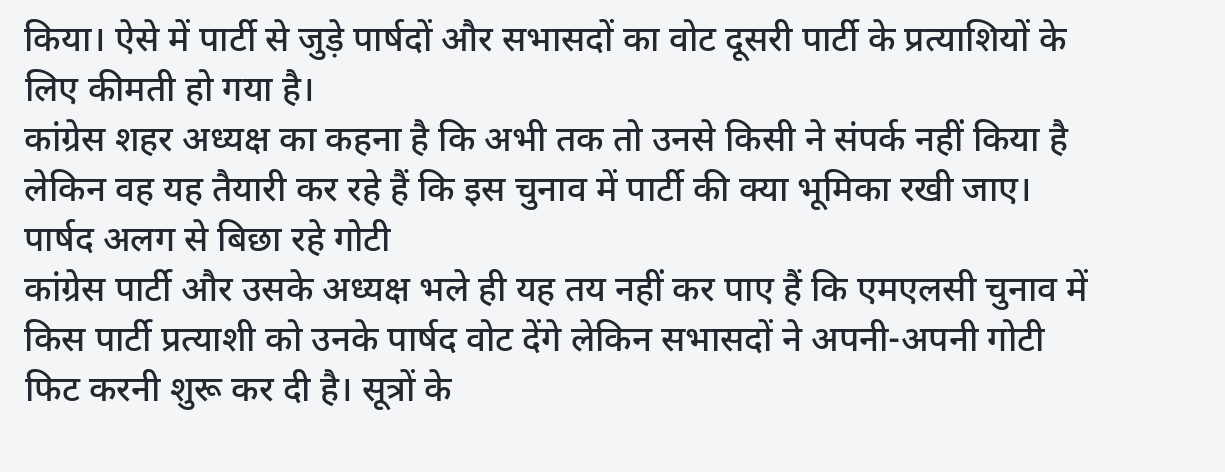किया। ऐसे में पार्टी से जुड़े पार्षदों और सभासदों का वोट दूसरी पार्टी के प्रत्याशियों के लिए कीमती हो गया है।
कांग्रेस शहर अध्यक्ष का कहना है कि अभी तक तो उनसे किसी ने संपर्क नहीं किया है लेकिन वह यह तैयारी कर रहे हैं कि इस चुनाव में पार्टी की क्या भूमिका रखी जाए।
पार्षद अलग से बिछा रहे गोटी
कांग्रेस पार्टी और उसके अध्यक्ष भले ही यह तय नहीं कर पाए हैं कि एमएलसी चुनाव में किस पार्टी प्रत्याशी को उनके पार्षद वोट देंगे लेकिन सभासदों ने अपनी-अपनी गोटी फिट करनी शुरू कर दी है। सूत्रों के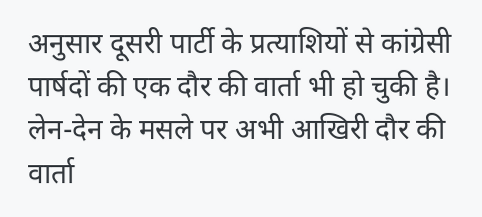अनुसार दूसरी पार्टी के प्रत्याशियों से कांग्रेसी पार्षदों की एक दौर की वार्ता भी हो चुकी है। लेन-देन के मसले पर अभी आखिरी दौर की वार्ता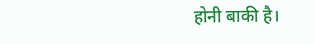होनी बाकी है।